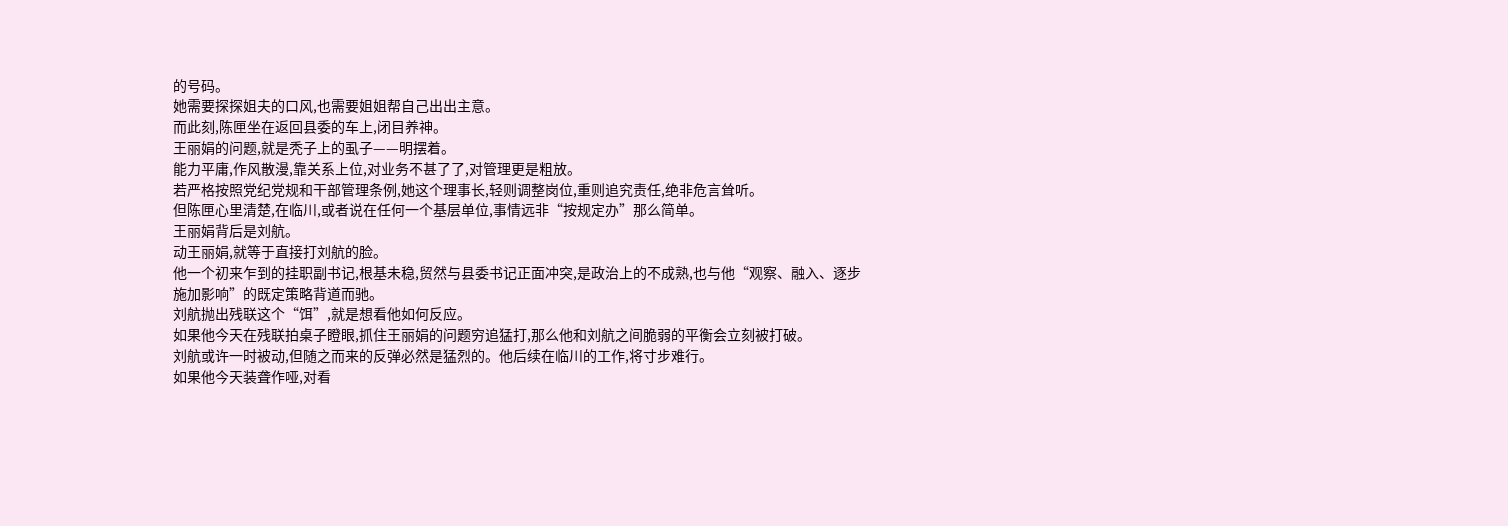的号码。
她需要探探姐夫的口风,也需要姐姐帮自己出出主意。
而此刻,陈匣坐在返回县委的车上,闭目养神。
王丽娟的问题,就是秃子上的虱子——明摆着。
能力平庸,作风散漫,靠关系上位,对业务不甚了了,对管理更是粗放。
若严格按照党纪党规和干部管理条例,她这个理事长,轻则调整岗位,重则追究责任,绝非危言耸听。
但陈匣心里清楚,在临川,或者说在任何一个基层单位,事情远非“按规定办”那么简单。
王丽娟背后是刘航。
动王丽娟,就等于直接打刘航的脸。
他一个初来乍到的挂职副书记,根基未稳,贸然与县委书记正面冲突,是政治上的不成熟,也与他“观察、融入、逐步施加影响”的既定策略背道而驰。
刘航抛出残联这个“饵”,就是想看他如何反应。
如果他今天在残联拍桌子瞪眼,抓住王丽娟的问题穷追猛打,那么他和刘航之间脆弱的平衡会立刻被打破。
刘航或许一时被动,但随之而来的反弹必然是猛烈的。他后续在临川的工作,将寸步难行。
如果他今天装聋作哑,对看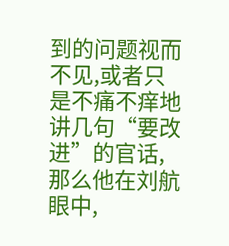到的问题视而不见,或者只是不痛不痒地讲几句“要改进”的官话,那么他在刘航眼中,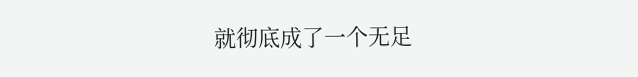就彻底成了一个无足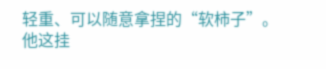轻重、可以随意拿捏的“软柿子”。
他这挂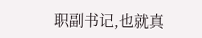职副书记,也就真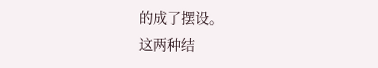的成了摆设。
这两种结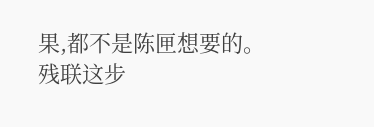果,都不是陈匣想要的。
残联这步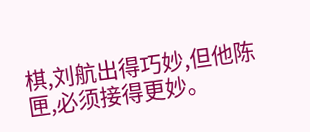棋,刘航出得巧妙,但他陈匣,必须接得更妙。